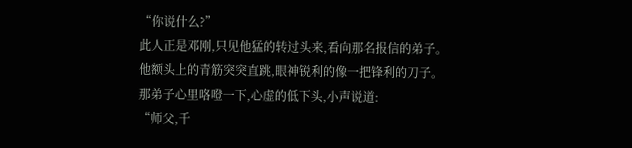“你说什么?”
此人正是邓刚,只见他猛的转过头来,看向那名报信的弟子。
他额头上的青筋突突直跳,眼神锐利的像一把锋利的刀子。
那弟子心里咯噔一下,心虚的低下头,小声说道:
“师父,千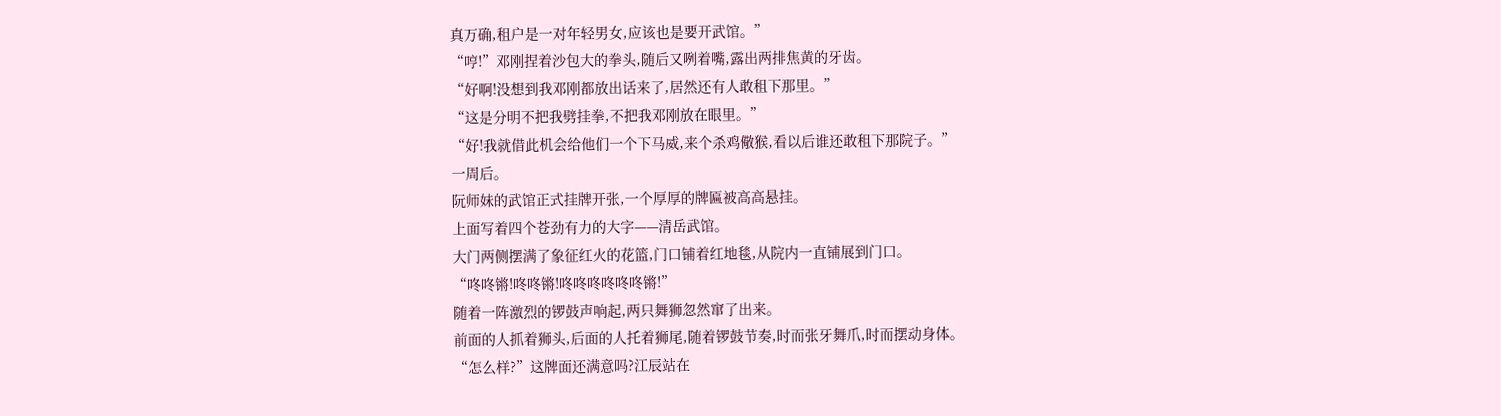真万确,租户是一对年轻男女,应该也是要开武馆。”
“哼!”邓刚捏着沙包大的拳头,随后又咧着嘴,露出两排焦黄的牙齿。
“好啊!没想到我邓刚都放出话来了,居然还有人敢租下那里。”
“这是分明不把我劈挂拳,不把我邓刚放在眼里。”
“好!我就借此机会给他们一个下马威,来个杀鸡儆猴,看以后谁还敢租下那院子。”
一周后。
阮师妹的武馆正式挂牌开张,一个厚厚的牌匾被高高悬挂。
上面写着四个苍劲有力的大字——清岳武馆。
大门两侧摆满了象征红火的花篮,门口铺着红地毯,从院内一直铺展到门口。
“咚咚锵!咚咚锵!咚咚咚咚咚咚锵!”
随着一阵激烈的锣鼓声响起,两只舞狮忽然窜了出来。
前面的人抓着狮头,后面的人托着狮尾,随着锣鼓节奏,时而张牙舞爪,时而摆动身体。
“怎么样?”这牌面还满意吗?江辰站在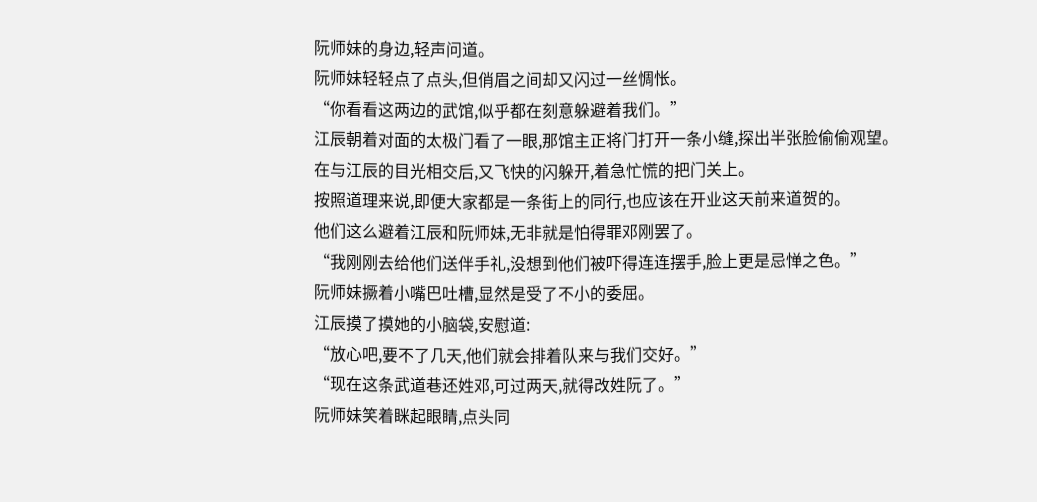阮师妹的身边,轻声问道。
阮师妹轻轻点了点头,但俏眉之间却又闪过一丝惆怅。
“你看看这两边的武馆,似乎都在刻意躲避着我们。”
江辰朝着对面的太极门看了一眼,那馆主正将门打开一条小缝,探出半张脸偷偷观望。
在与江辰的目光相交后,又飞快的闪躲开,着急忙慌的把门关上。
按照道理来说,即便大家都是一条街上的同行,也应该在开业这天前来道贺的。
他们这么避着江辰和阮师妹,无非就是怕得罪邓刚罢了。
“我刚刚去给他们送伴手礼,没想到他们被吓得连连摆手,脸上更是忌惮之色。”
阮师妹撅着小嘴巴吐槽,显然是受了不小的委屈。
江辰摸了摸她的小脑袋,安慰道:
“放心吧,要不了几天,他们就会排着队来与我们交好。”
“现在这条武道巷还姓邓,可过两天,就得改姓阮了。”
阮师妹笑着眯起眼睛,点头同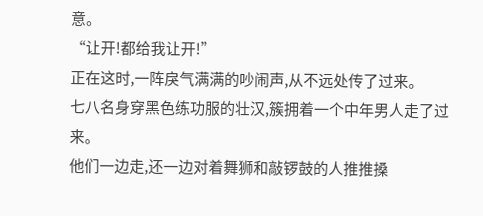意。
“让开!都给我让开!”
正在这时,一阵戾气满满的吵闹声,从不远处传了过来。
七八名身穿黑色练功服的壮汉,簇拥着一个中年男人走了过来。
他们一边走,还一边对着舞狮和敲锣鼓的人推推搡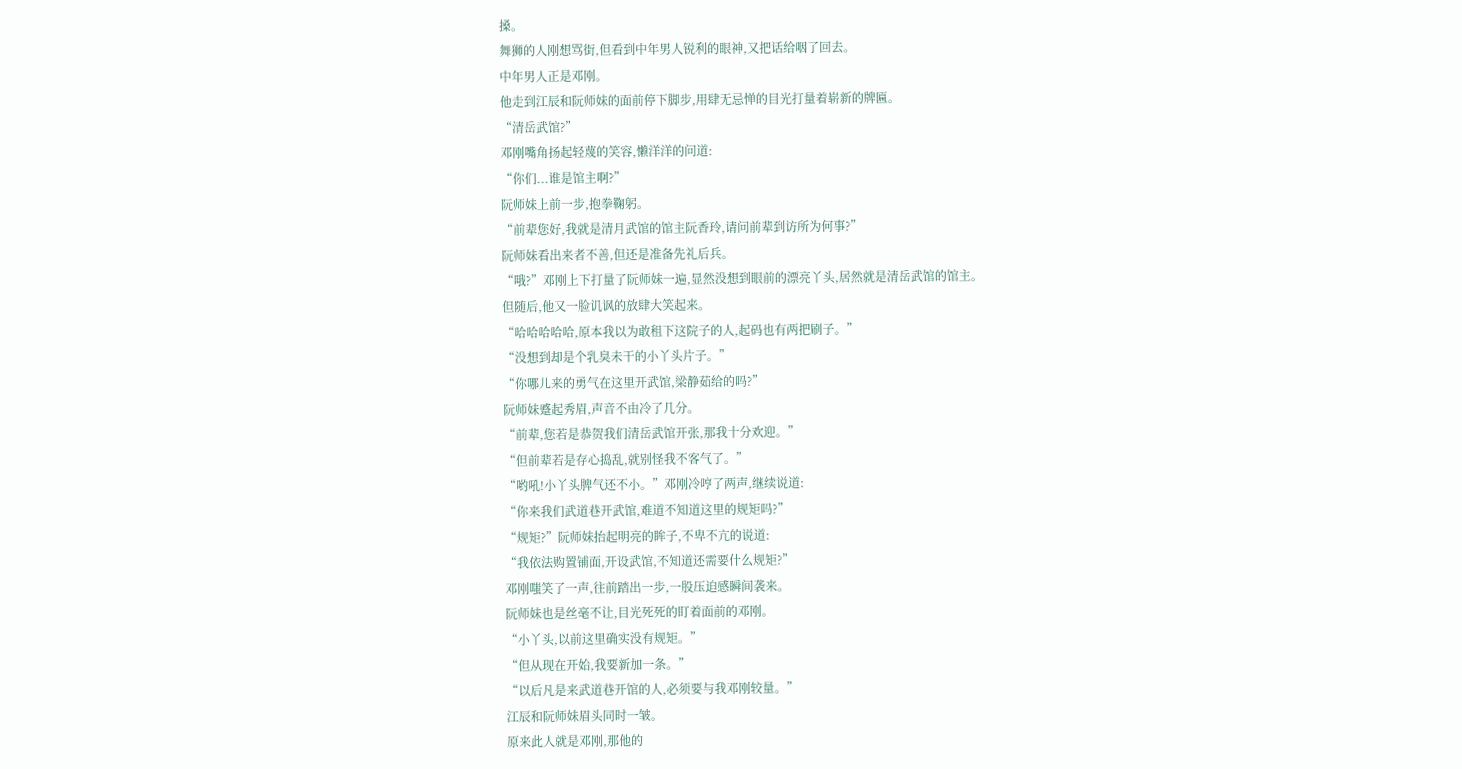搡。
舞狮的人刚想骂街,但看到中年男人锐利的眼神,又把话给咽了回去。
中年男人正是邓刚。
他走到江辰和阮师妹的面前停下脚步,用肆无忌惮的目光打量着崭新的牌匾。
“清岳武馆?”
邓刚嘴角扬起轻蔑的笑容,懒洋洋的问道:
“你们...谁是馆主啊?”
阮师妹上前一步,抱拳鞠躬。
“前辈您好,我就是清月武馆的馆主阮香玲,请问前辈到访所为何事?”
阮师妹看出来者不善,但还是准备先礼后兵。
“哦?”邓刚上下打量了阮师妹一遍,显然没想到眼前的漂亮丫头,居然就是清岳武馆的馆主。
但随后,他又一脸讥讽的放肆大笑起来。
“哈哈哈哈哈,原本我以为敢租下这院子的人,起码也有两把刷子。”
“没想到却是个乳臭未干的小丫头片子。”
“你哪儿来的勇气在这里开武馆,梁静茹给的吗?”
阮师妹蹙起秀眉,声音不由冷了几分。
“前辈,您若是恭贺我们清岳武馆开张,那我十分欢迎。”
“但前辈若是存心捣乱,就别怪我不客气了。”
“哟吼!小丫头脾气还不小。”邓刚冷哼了两声,继续说道:
“你来我们武道巷开武馆,难道不知道这里的规矩吗?”
“规矩?”阮师妹抬起明亮的眸子,不卑不亢的说道:
“我依法购置铺面,开设武馆,不知道还需要什么规矩?”
邓刚嗤笑了一声,往前踏出一步,一股压迫感瞬间袭来。
阮师妹也是丝毫不让,目光死死的盯着面前的邓刚。
“小丫头,以前这里确实没有规矩。”
“但从现在开始,我要新加一条。”
“以后凡是来武道巷开馆的人,必须要与我邓刚较量。”
江辰和阮师妹眉头同时一皱。
原来此人就是邓刚,那他的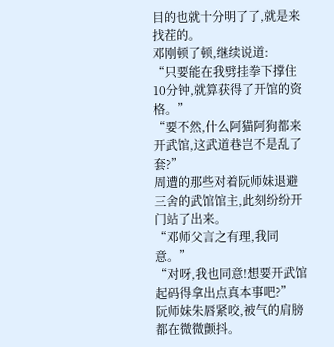目的也就十分明了了,就是来找茬的。
邓刚顿了顿,继续说道:
“只要能在我劈挂拳下撑住10分钟,就算获得了开馆的资格。”
“要不然,什么阿猫阿狗都来开武馆,这武道巷岂不是乱了套?”
周遭的那些对着阮师妹退避三舍的武馆馆主,此刻纷纷开门站了出来。
“邓师父言之有理,我同意。”
“对呀,我也同意!想要开武馆起码得拿出点真本事吧?”
阮师妹朱唇紧咬,被气的肩膀都在微微颤抖。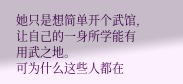她只是想简单开个武馆,让自己的一身所学能有用武之地。
可为什么这些人都在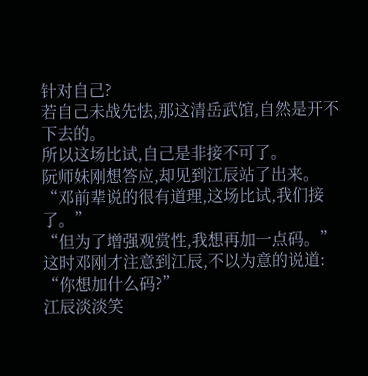针对自己?
若自己未战先怯,那这清岳武馆,自然是开不下去的。
所以这场比试,自己是非接不可了。
阮师妹刚想答应,却见到江辰站了出来。
“邓前辈说的很有道理,这场比试,我们接了。”
“但为了增强观赏性,我想再加一点码。”
这时邓刚才注意到江辰,不以为意的说道:
“你想加什么码?”
江辰淡淡笑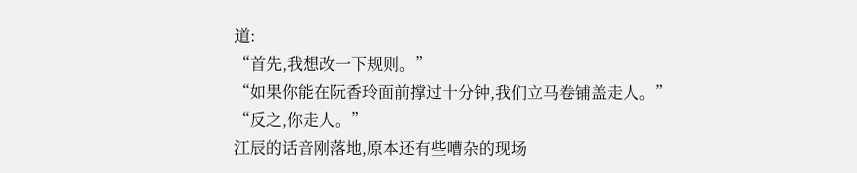道:
“首先,我想改一下规则。”
“如果你能在阮香玲面前撑过十分钟,我们立马卷铺盖走人。”
“反之,你走人。”
江辰的话音刚落地,原本还有些嘈杂的现场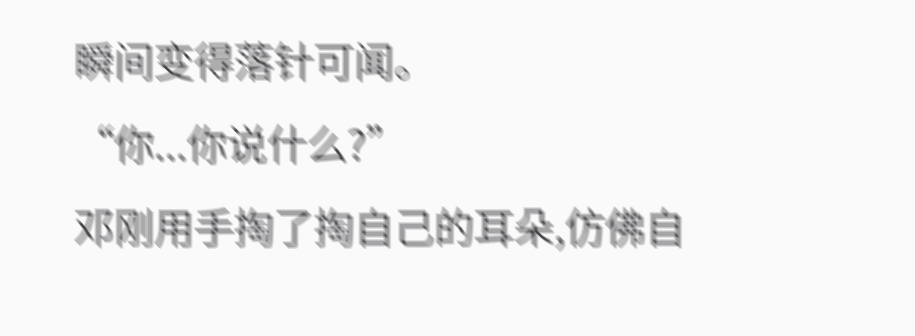瞬间变得落针可闻。
“你...你说什么?”
邓刚用手掏了掏自己的耳朵,仿佛自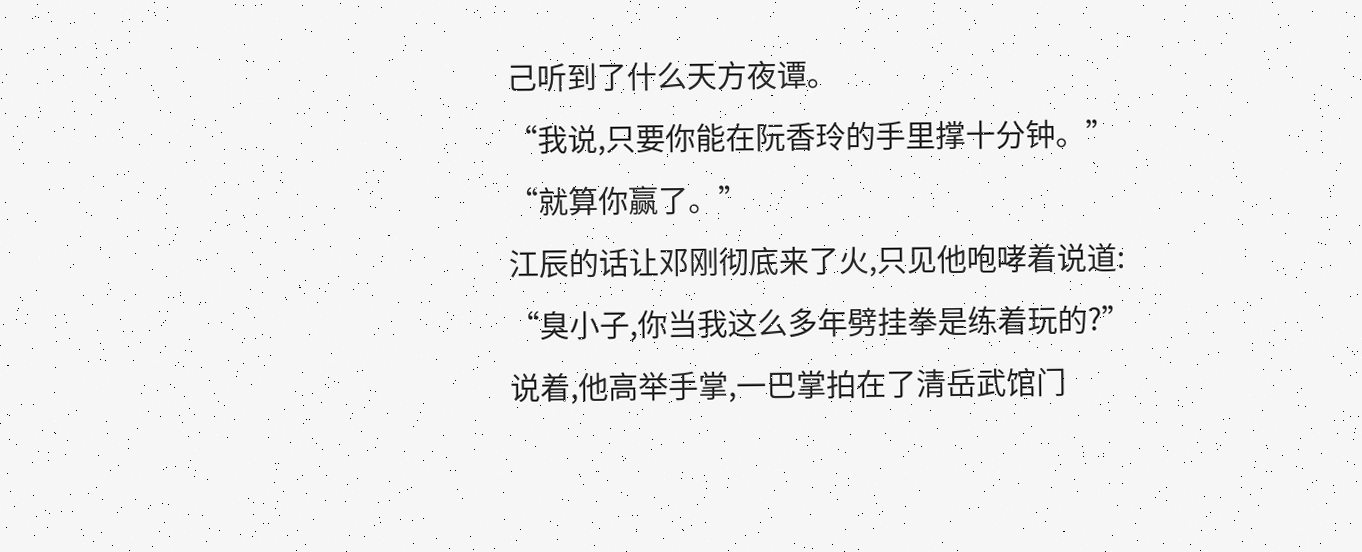己听到了什么天方夜谭。
“我说,只要你能在阮香玲的手里撑十分钟。”
“就算你赢了。”
江辰的话让邓刚彻底来了火,只见他咆哮着说道:
“臭小子,你当我这么多年劈挂拳是练着玩的?”
说着,他高举手掌,一巴掌拍在了清岳武馆门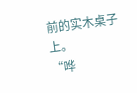前的实木桌子上。
“哗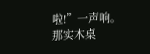啦!”一声响。
那实木桌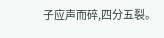子应声而碎,四分五裂。